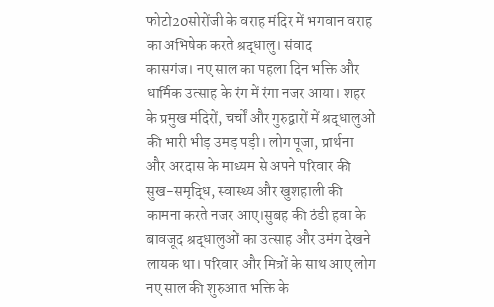फोटो20सोरोंजी के वराह मंदिर में भगवान वराह का अभिषेक करते श्रद्धालु। संवाद
कासगंज। नए साल का पहला दिन भक्ति और धार्मिक उत्साह के रंग में रंगा नजर आया। शहर के प्रमुख मंदिरों, चर्चों और गुरुद्वारों में श्रद्धालुओं की भारी भीड़ उमड़ पड़ी। लोग पूजा, प्रार्थना और अरदास के माध्यम से अपने परिवार की सुख-समृद्धि, स्वास्थ्य और खुशहाली की कामना करते नजर आए।सुबह की ठंडी हवा के बावजूद श्रद्धालुओं का उत्साह और उमंग देखने लायक था। परिवार और मित्रों के साथ आए लोग नए साल की शुरुआत भक्ति के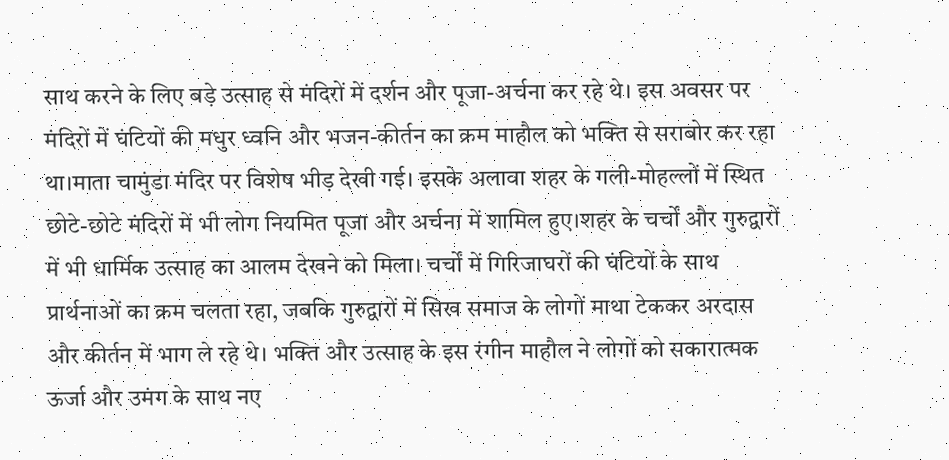साथ करने के लिए बड़े उत्साह से मंदिरों में दर्शन और पूजा-अर्चना कर रहे थे। इस अवसर पर मंदिरों में घंटियों की मधुर ध्वनि और भजन-कीर्तन का क्रम माहौल को भक्ति से सराबोर कर रहा था।माता चामुंडा मंदिर पर विशेष भीड़ देखी गई। इसके अलावा शहर के गली-मोहल्लों में स्थित छोटे-छोटे मंदिरों में भी लोग नियमित पूजा और अर्चना में शामिल हुए।शहर के चर्चों और गुरुद्वारों में भी धार्मिक उत्साह का आलम देखने को मिला। चर्चों में गिरिजाघरों की घंटियों के साथ प्रार्थनाओं का क्रम चलता रहा, जबकि गुरुद्वारों में सिख समाज के लोगों माथा टेककर अरदास और कीर्तन में भाग ले रहे थे। भक्ति और उत्साह के इस रंगीन माहौल ने लोगों को सकारात्मक ऊर्जा और उमंग के साथ नए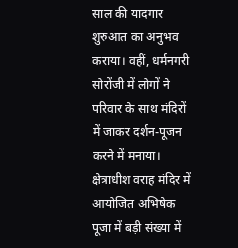साल की यादगार शुरुआत का अनुभव कराया। वहीं, धर्मनगरी सोरोंजी में लोगों ने परिवार के साथ मंदिरों में जाकर दर्शन-पूजन करने में मनाया। क्षेत्राधीश वराह मंदिर में आयोजित अभिषेक पूजा में बड़ी संख्या में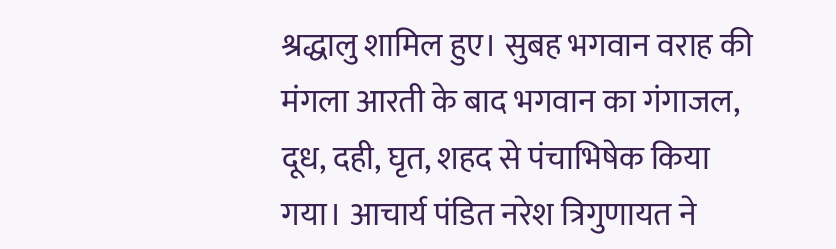श्रद्धालु शामिल हुए। सुबह भगवान वराह की मंगला आरती के बाद भगवान का गंगाजल, दूध, दही, घृत, शहद से पंचाभिषेक किया गया। आचार्य पंडित नरेश त्रिगुणायत ने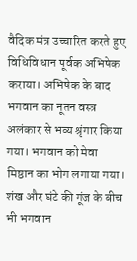वैदिक मंत्र उच्चारित करते हुए विधिविधान पूर्वक अभिषेक कराया। अभिषेक के बाद भगवान का नूतन वस्त्र अलंकार से भव्य श्रृंगार किया गया। भगवान को मेवा मिष्ठान का भोग लगाया गया। शंख और घंटे की गूंज के बीच भी भगवान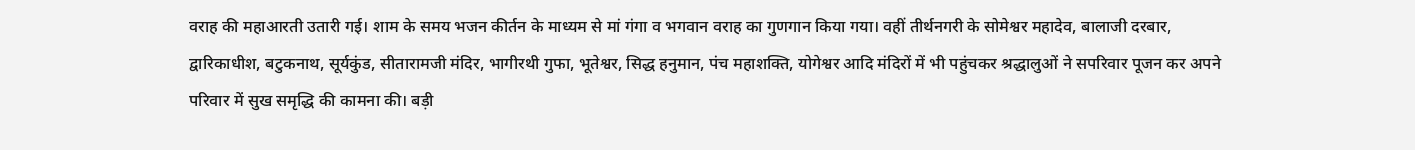वराह की महाआरती उतारी गई। शाम के समय भजन कीर्तन के माध्यम से मां गंगा व भगवान वराह का गुणगान किया गया। वहीं तीर्थनगरी के सोमेश्वर महादेव, बालाजी दरबार, द्वारिकाधीश, बटुकनाथ, सूर्यकुंड, सीतारामजी मंदिर, भागीरथी गुफा, भूतेश्वर, सिद्ध हनुमान, पंच महाशक्ति, योगेश्वर आदि मंदिरों में भी पहुंचकर श्रद्धालुओं ने सपरिवार पूजन कर अपने परिवार में सुख समृद्धि की कामना की। बड़ी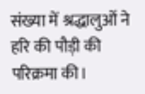संख्या में श्रद्धालुओं ने हरि की पौड़ी की परिक्रमा की।